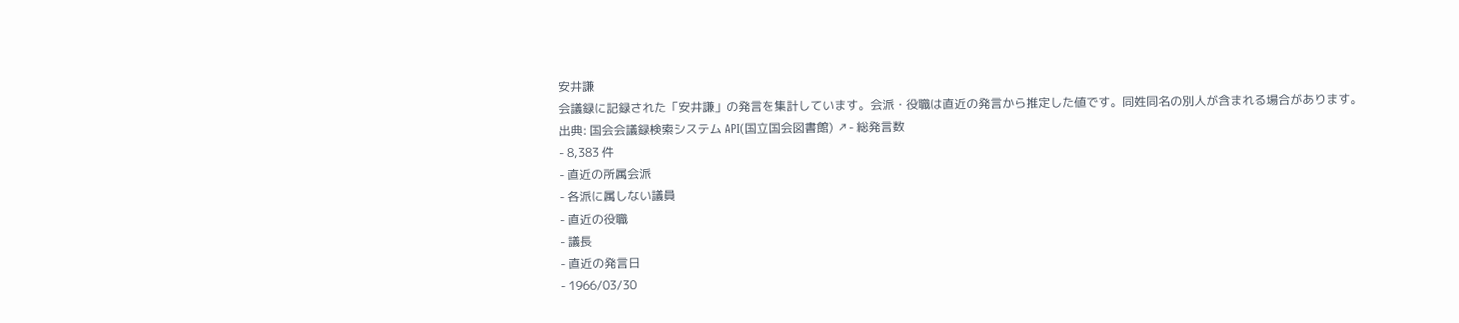安井謙
会議録に記録された「安井謙」の発言を集計しています。会派・役職は直近の発言から推定した値です。同姓同名の別人が含まれる場合があります。
出典: 国会会議録検索システム API(国立国会図書館) ↗- 総発言数
- 8,383 件
- 直近の所属会派
- 各派に属しない議員
- 直近の役職
- 議長
- 直近の発言日
- 1966/03/30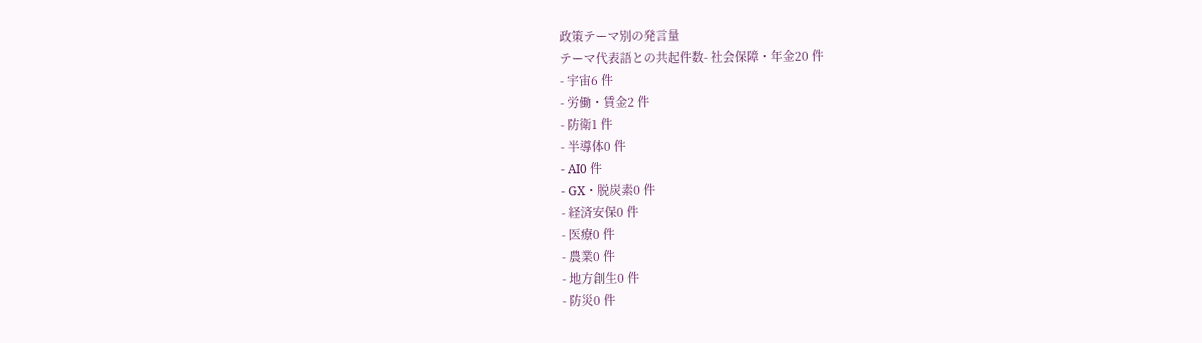政策テーマ別の発言量
テーマ代表語との共起件数- 社会保障・年金20 件
- 宇宙6 件
- 労働・賃金2 件
- 防衛1 件
- 半導体0 件
- AI0 件
- GX・脱炭素0 件
- 経済安保0 件
- 医療0 件
- 農業0 件
- 地方創生0 件
- 防災0 件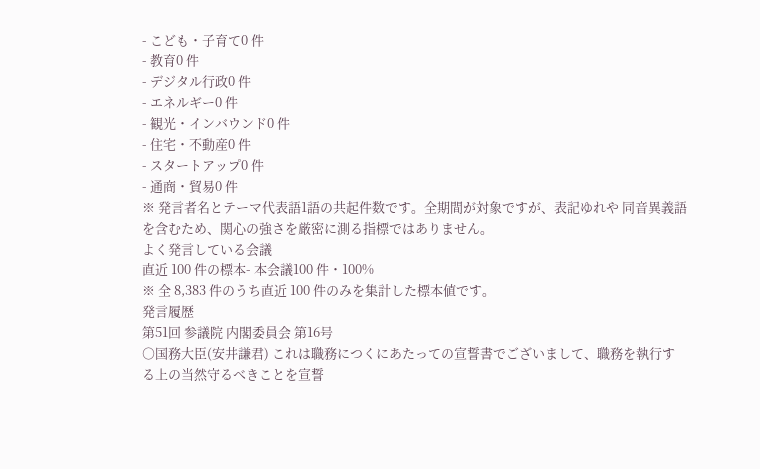- こども・子育て0 件
- 教育0 件
- デジタル行政0 件
- エネルギー0 件
- 観光・インバウンド0 件
- 住宅・不動産0 件
- スタートアップ0 件
- 通商・貿易0 件
※ 発言者名とテーマ代表語1語の共起件数です。全期間が対象ですが、表記ゆれや 同音異義語を含むため、関心の強さを厳密に測る指標ではありません。
よく発言している会議
直近 100 件の標本- 本会議100 件・100%
※ 全 8,383 件のうち直近 100 件のみを集計した標本値です。
発言履歴
第51回 参議院 内閣委員会 第16号
○国務大臣(安井謙君) これは職務につくにあたっての宣誓書でございまして、職務を執行する上の当然守るべきことを宣誓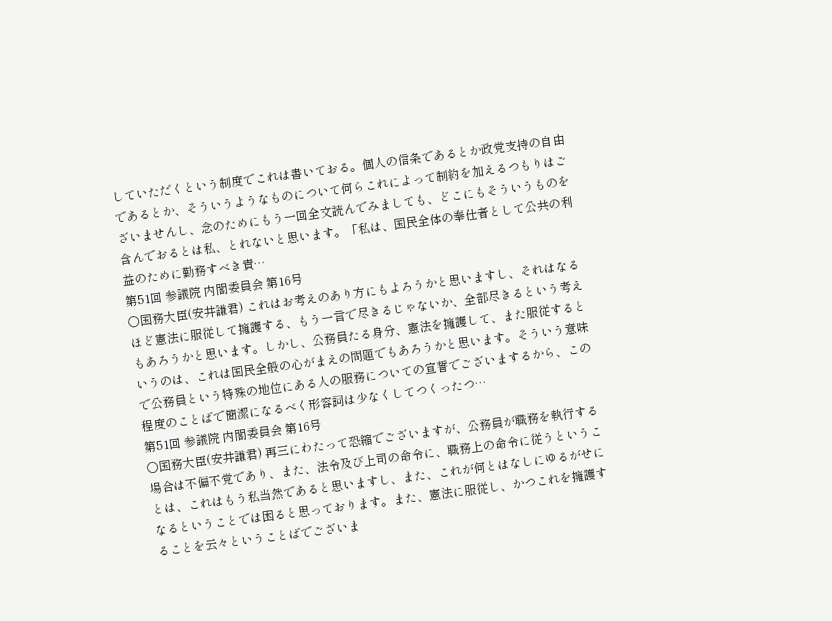していただくという制度でこれは書いておる。個人の信条であるとか政党支持の自由であるとか、そういうようなものについて何らこれによって制約を加えるつもりはございませんし、念のためにもう一回全文読んでみましても、どこにもそういうものを含んでおるとは私、とれないと思います。「私は、国民全体の奉仕者として公共の利益のために勤務すべき責…
第51回 参議院 内閣委員会 第16号
○国務大臣(安井謙君) これはお考えのあり方にもよろうかと思いますし、それはなるほど憲法に服従して擁護する、もう一言で尽きるじゃないか、全部尽きるという考えもあろうかと思います。しかし、公務員たる身分、憲法を擁護して、また服従するというのは、これは国民全般の心がまえの問題でもあろうかと思います。そういう意味で公務員という特殊の地位にある人の服務についての宣誓でございまするから、この程度のことばで簡潔になるべく形容詞は少なくしてつくったつ…
第51回 参議院 内閣委員会 第16号
○国務大臣(安井謙君) 再三にわたって恐縮でございますが、公務員が職務を執行する場合は不偏不党であり、また、法令及び上司の命令に、職務上の命令に従うということは、これはもう私当然であると思いますし、また、これが何とはなしにゆるがせになるということでは困ると思っております。また、憲法に服従し、かつこれを擁護することを云々ということばでございま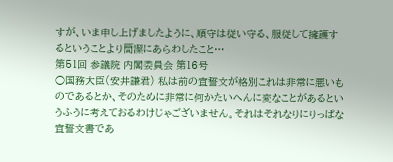すが、いま申し上げましたように、順守は従い守る、服従して擁護するということより簡潔にあらわしたこと…
第51回 参議院 内閣委員会 第16号
○国務大臣(安井謙君) 私は前の宣誓文が格別これは非常に悪いものであるとか、そのために非常に何かたいへんに変なことがあるというふうに考えておるわけじゃございません。それはそれなりにりっぱな宣誓文書であ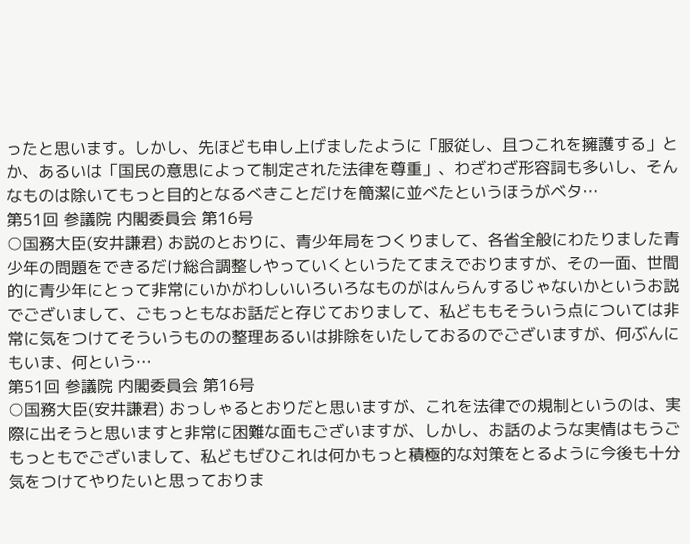ったと思います。しかし、先ほども申し上げましたように「服従し、且つこれを擁護する」とか、あるいは「国民の意思によって制定された法律を尊重」、わざわざ形容詞も多いし、そんなものは除いてもっと目的となるべきことだけを簡潔に並べたというほうがベタ…
第51回 参議院 内閣委員会 第16号
○国務大臣(安井謙君) お説のとおりに、青少年局をつくりまして、各省全般にわたりました青少年の問題をできるだけ総合調整しやっていくというたてまえでおりますが、その一面、世間的に青少年にとって非常にいかがわしいいろいろなものがはんらんするじゃないかというお説でございまして、ごもっともなお話だと存じておりまして、私どももそういう点については非常に気をつけてそういうものの整理あるいは排除をいたしておるのでございますが、何ぶんにもいま、何という…
第51回 参議院 内閣委員会 第16号
○国務大臣(安井謙君) おっしゃるとおりだと思いますが、これを法律での規制というのは、実際に出そうと思いますと非常に困難な面もございますが、しかし、お話のような実情はもうごもっともでございまして、私どもぜひこれは何かもっと積極的な対策をとるように今後も十分気をつけてやりたいと思っておりま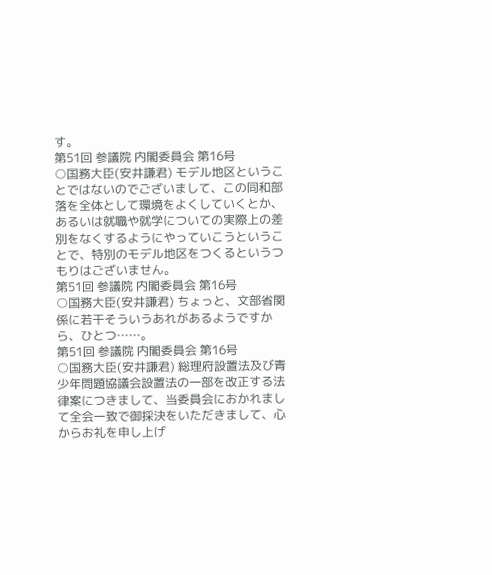す。
第51回 参議院 内閣委員会 第16号
○国務大臣(安井謙君) モデル地区ということではないのでございまして、この同和部落を全体として環境をよくしていくとか、あるいは就職や就学についての実際上の差別をなくするようにやっていこうということで、特別のモデル地区をつくるというつもりはございません。
第51回 参議院 内閣委員会 第16号
○国務大臣(安井謙君) ちょっと、文部省関係に若干そういうあれがあるようですから、ひとつ……。
第51回 参議院 内閣委員会 第16号
○国務大臣(安井謙君) 総理府設置法及び青少年問題協議会設置法の一部を改正する法律案につきまして、当委員会におかれまして全会一致で御採決をいただきまして、心からお礼を申し上げ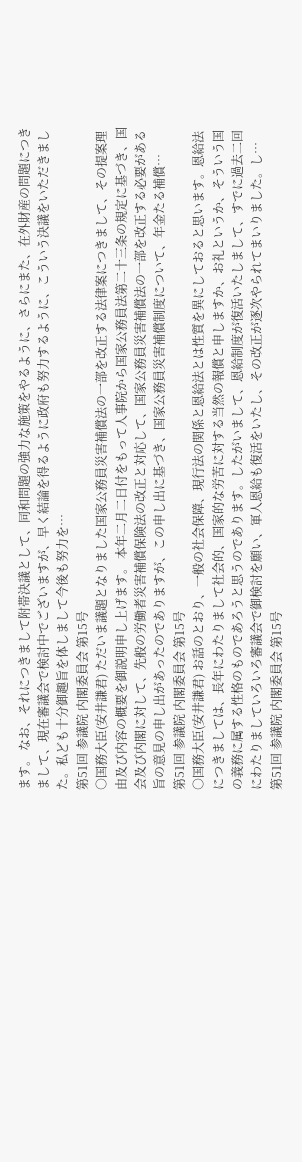ます。 なお、それにつきまして附帯決議として、同和問題の強力な施策をやるように、さらにまた、在外財産の問題につきまして、現在審議会で検討中でございますが、早く結論を得るように政府も努力するように、こういう決議をいただきました。私ども十分御趣旨を体しまして今後も努力を…
第51回 参議院 内閣委員会 第15号
○国務大臣(安井謙君) ただいま議題となりました国家公務員災害補償法の一部を改正する法律案につきまして、その提案理由及び内容の概要を御説明申し上げます。 本年二月二日付をもって人事院から国家公務員法第二十三条の規定に基づき、国会及び内閣に対して、先般の労働者災害補償保険法の改正と対応して、国家公務員災害補償法の一部を改正する必要がある旨の意見の申し出があったのでありますが、この申し出に基づき、国家公務員災害補償制度について、年金たる補償…
第51回 参議院 内閣委員会 第15号
○国務大臣(安井謙君) お話のとおり、一般の社会保障、現行法の関係と恩給法とは性質を異にしておると思います。恩給法につきましては、長年にわたりまして社会的、国家的な労苦に対する当然の報償と申しますか、お礼というか、そういう国の義務に属する性格のものであろうと思うのであります。したがいまして、恩給制度が復活いたしまして、すでに過去二回にわたりましていろいろ審議会で御検討を願い、軍人恩給も復活をいたし、その改正が逐次やられてまいりました。し…
第51回 参議院 内閣委員会 第15号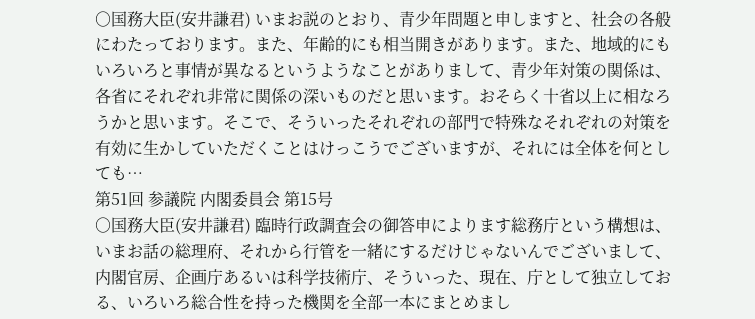○国務大臣(安井謙君) いまお説のとおり、青少年問題と申しますと、社会の各般にわたっております。また、年齢的にも相当開きがあります。また、地域的にもいろいろと事情が異なるというようなことがありまして、青少年対策の関係は、各省にそれぞれ非常に関係の深いものだと思います。おそらく十省以上に相なろうかと思います。そこで、そういったそれぞれの部門で特殊なそれぞれの対策を有効に生かしていただくことはけっこうでございますが、それには全体を何としても…
第51回 参議院 内閣委員会 第15号
○国務大臣(安井謙君) 臨時行政調査会の御答申によります総務庁という構想は、いまお話の総理府、それから行管を一緒にするだけじゃないんでございまして、内閣官房、企画庁あるいは科学技術庁、そういった、現在、庁として独立しておる、いろいろ総合性を持った機関を全部一本にまとめまし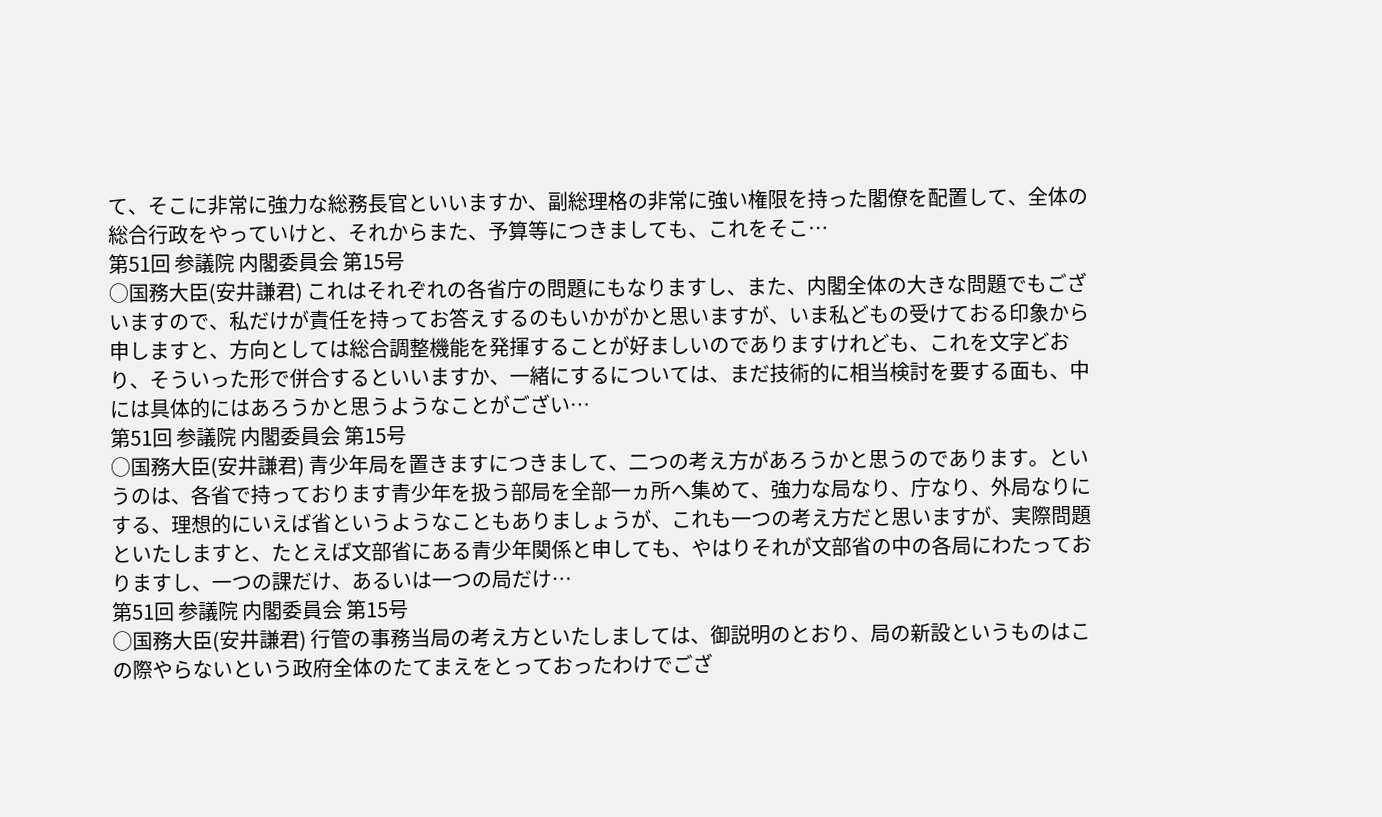て、そこに非常に強力な総務長官といいますか、副総理格の非常に強い権限を持った閣僚を配置して、全体の総合行政をやっていけと、それからまた、予算等につきましても、これをそこ…
第51回 参議院 内閣委員会 第15号
○国務大臣(安井謙君) これはそれぞれの各省庁の問題にもなりますし、また、内閣全体の大きな問題でもございますので、私だけが責任を持ってお答えするのもいかがかと思いますが、いま私どもの受けておる印象から申しますと、方向としては総合調整機能を発揮することが好ましいのでありますけれども、これを文字どおり、そういった形で併合するといいますか、一緒にするについては、まだ技術的に相当検討を要する面も、中には具体的にはあろうかと思うようなことがござい…
第51回 参議院 内閣委員会 第15号
○国務大臣(安井謙君) 青少年局を置きますにつきまして、二つの考え方があろうかと思うのであります。というのは、各省で持っております青少年を扱う部局を全部一ヵ所へ集めて、強力な局なり、庁なり、外局なりにする、理想的にいえば省というようなこともありましょうが、これも一つの考え方だと思いますが、実際問題といたしますと、たとえば文部省にある青少年関係と申しても、やはりそれが文部省の中の各局にわたっておりますし、一つの課だけ、あるいは一つの局だけ…
第51回 参議院 内閣委員会 第15号
○国務大臣(安井謙君) 行管の事務当局の考え方といたしましては、御説明のとおり、局の新設というものはこの際やらないという政府全体のたてまえをとっておったわけでござ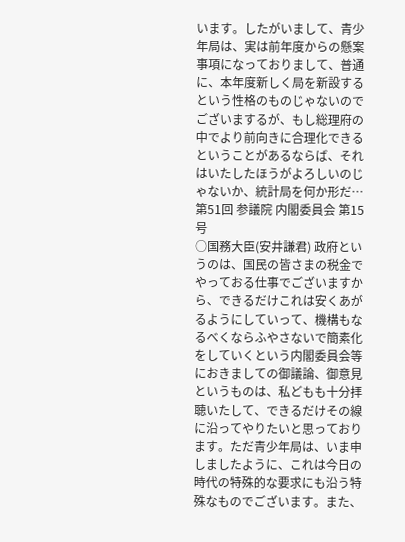います。したがいまして、青少年局は、実は前年度からの懸案事項になっておりまして、普通に、本年度新しく局を新設するという性格のものじゃないのでございまするが、もし総理府の中でより前向きに合理化できるということがあるならば、それはいたしたほうがよろしいのじゃないか、統計局を何か形だ…
第51回 参議院 内閣委員会 第15号
○国務大臣(安井謙君) 政府というのは、国民の皆さまの税金でやっておる仕事でございますから、できるだけこれは安くあがるようにしていって、機構もなるべくならふやさないで簡素化をしていくという内閣委員会等におきましての御議論、御意見というものは、私どもも十分拝聴いたして、できるだけその線に沿ってやりたいと思っております。ただ青少年局は、いま申しましたように、これは今日の時代の特殊的な要求にも沿う特殊なものでございます。また、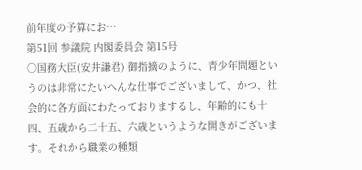前年度の予算にお…
第51回 参議院 内閣委員会 第15号
○国務大臣(安井謙君) 御指摘のように、青少年問題というのは非常にたいへんな仕事でございまして、かつ、社会的に各方面にわたっておりまするし、年齢的にも十四、五歳から二十五、六歳というような開きがございます。それから職業の種類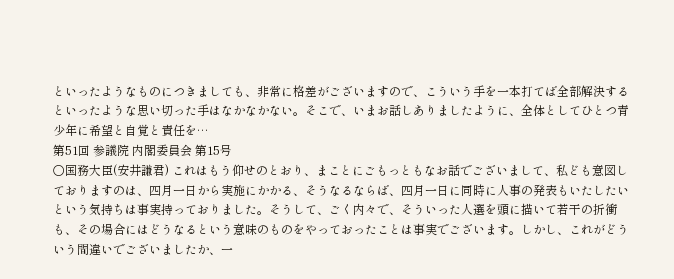といったようなものにつきましても、非常に格差がございますので、こういう手を一本打てば全部解決するといったような思い切った手はなかなかない。そこで、いまお話しありましたように、全体としてひとつ青少年に希望と自覚と責任を…
第51回 参議院 内閣委員会 第15号
○国務大臣(安井謙君) これはもう仰せのとおり、まことにごもっともなお話でございまして、私ども意図しておりますのは、四月一日から実施にかかる、そうなるならば、四月一日に同時に人事の発表もいたしたいという気持ちは事実持っておりました。そうして、ごく内々で、そういった人選を頭に描いて若干の折衝も、その場合にはどうなるという意味のものをやっておったことは事実でございます。しかし、これがどういう間違いでございましたか、一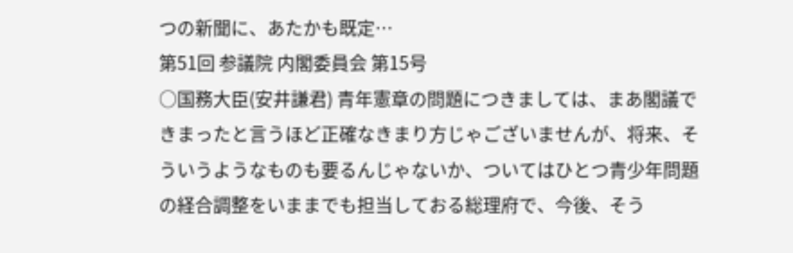つの新聞に、あたかも既定…
第51回 参議院 内閣委員会 第15号
○国務大臣(安井謙君) 青年憲章の問題につきましては、まあ閣議できまったと言うほど正確なきまり方じゃございませんが、将来、そういうようなものも要るんじゃないか、ついてはひとつ青少年問題の経合調整をいままでも担当しておる総理府で、今後、そう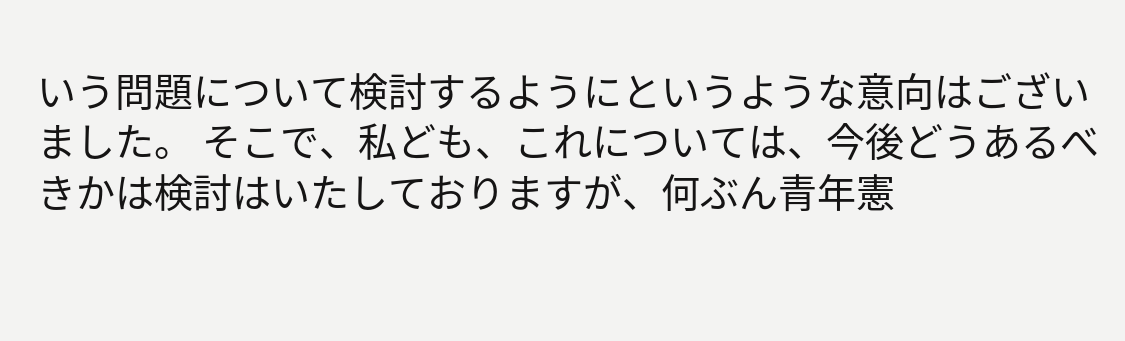いう問題について検討するようにというような意向はございました。 そこで、私ども、これについては、今後どうあるべきかは検討はいたしておりますが、何ぶん青年憲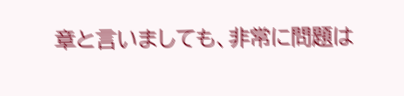章と言いましても、非常に問題は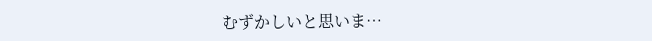むずかしいと思いま…